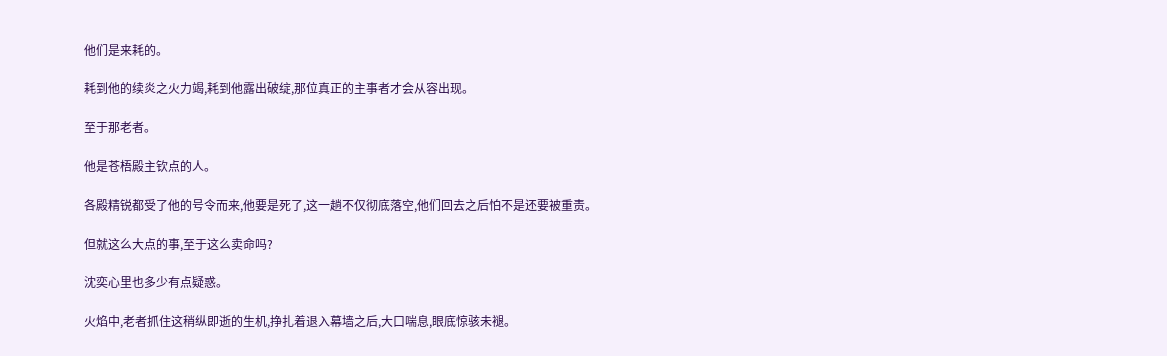他们是来耗的。

耗到他的续炎之火力竭,耗到他露出破绽,那位真正的主事者才会从容出现。

至于那老者。

他是苍梧殿主钦点的人。

各殿精锐都受了他的号令而来,他要是死了,这一趟不仅彻底落空,他们回去之后怕不是还要被重责。

但就这么大点的事,至于这么卖命吗?

沈奕心里也多少有点疑惑。

火焰中,老者抓住这稍纵即逝的生机,挣扎着退入幕墙之后,大口喘息,眼底惊骇未褪。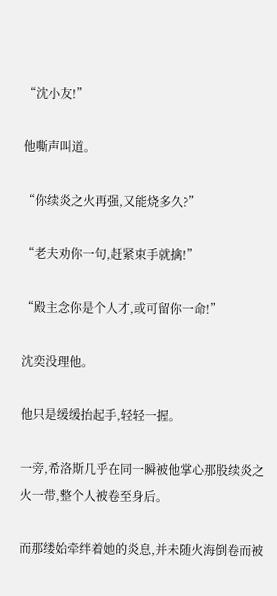“沈小友!”

他嘶声叫道。

“你续炎之火再强,又能烧多久?”

“老夫劝你一句,赶紧束手就擒!”

“殿主念你是个人才,或可留你一命!”

沈奕没理他。

他只是缓缓抬起手,轻轻一握。

一旁,希洛斯几乎在同一瞬被他掌心那股续炎之火一带,整个人被卷至身后。

而那缕始牵绊着她的炎息,并未随火海倒卷而被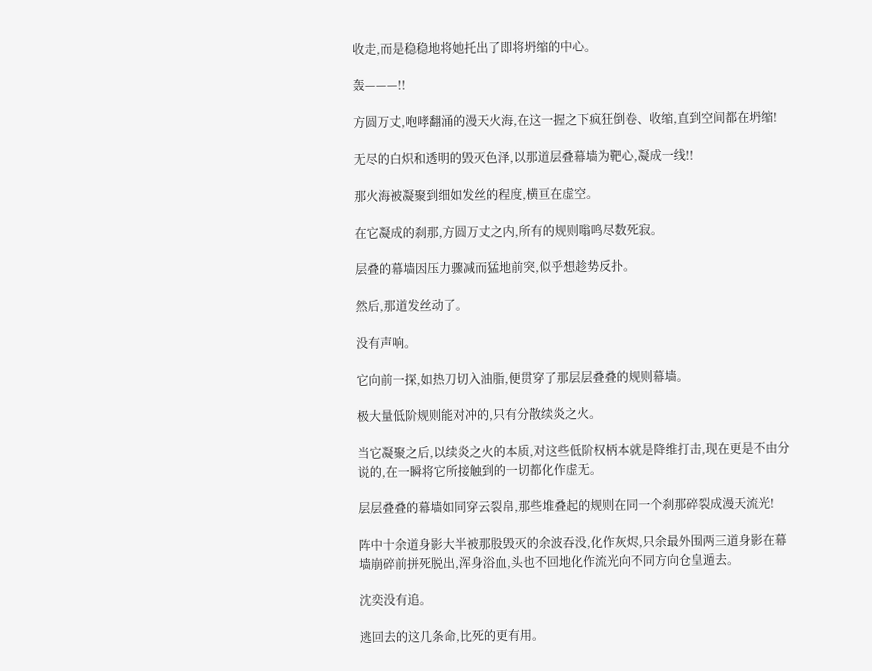收走,而是稳稳地将她托出了即将坍缩的中心。

轰———!!

方圆万丈,咆哮翻涌的漫天火海,在这一握之下疯狂倒卷、收缩,直到空间都在坍缩!

无尽的白炽和透明的毁灭色泽,以那道层叠幕墙为靶心,凝成一线!!

那火海被凝聚到细如发丝的程度,横亘在虚空。

在它凝成的刹那,方圆万丈之内,所有的规则嗡鸣尽数死寂。

层叠的幕墙因压力骤减而猛地前突,似乎想趁势反扑。

然后,那道发丝动了。

没有声响。

它向前一探,如热刀切入油脂,便贯穿了那层层叠叠的规则幕墙。

极大量低阶规则能对冲的,只有分散续炎之火。

当它凝聚之后,以续炎之火的本质,对这些低阶权柄本就是降维打击,现在更是不由分说的,在一瞬将它所接触到的一切都化作虚无。

层层叠叠的幕墙如同穿云裂帛,那些堆叠起的规则在同一个刹那碎裂成漫天流光!

阵中十余道身影大半被那股毁灭的余波吞没,化作灰烬,只余最外围两三道身影在幕墙崩碎前拼死脱出,浑身浴血,头也不回地化作流光向不同方向仓皇遁去。

沈奕没有追。

逃回去的这几条命,比死的更有用。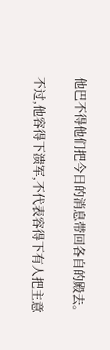他巴不得他们把今日的消息带回各自的殿去。

不过,他容得下溃军,不代表容得下有人把主意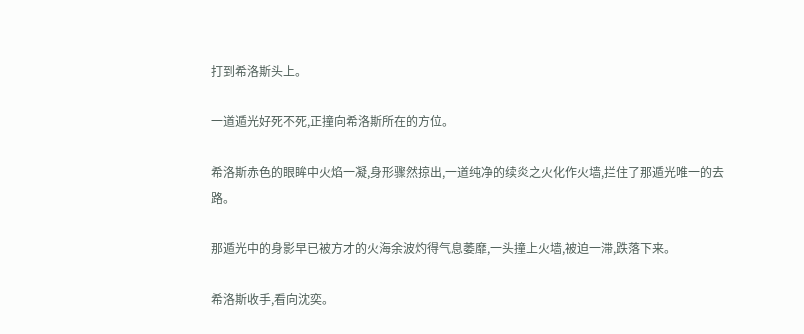打到希洛斯头上。

一道遁光好死不死,正撞向希洛斯所在的方位。

希洛斯赤色的眼眸中火焰一凝,身形骤然掠出,一道纯净的续炎之火化作火墙,拦住了那遁光唯一的去路。

那遁光中的身影早已被方才的火海余波灼得气息萎靡,一头撞上火墙,被迫一滞,跌落下来。

希洛斯收手,看向沈奕。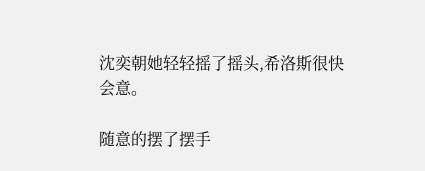沈奕朝她轻轻摇了摇头,希洛斯很快会意。

随意的摆了摆手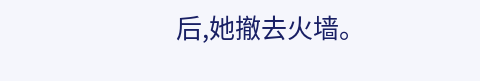后,她撤去火墙。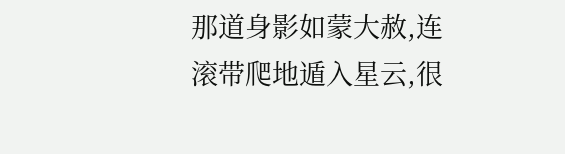那道身影如蒙大赦,连滚带爬地遁入星云,很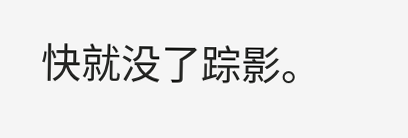快就没了踪影。